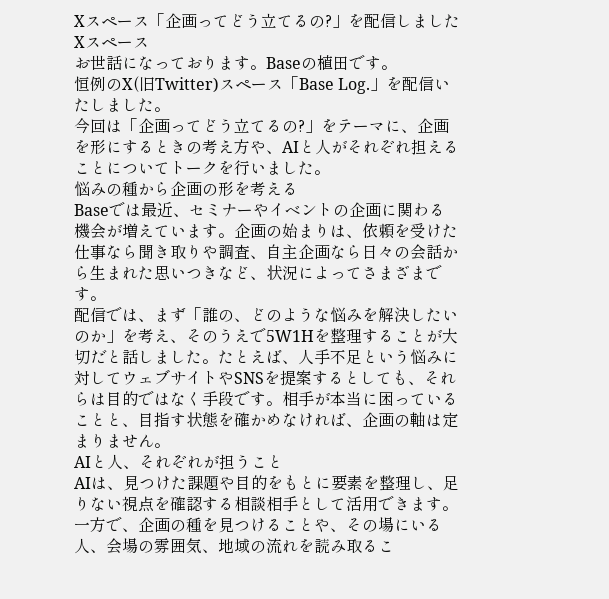Xスペース「企画ってどう立てるの?」を配信しました
Xスペース
お世話になっております。Baseの植田です。
恒例のX(旧Twitter)スペース「Base Log.」を配信いたしました。
今回は「企画ってどう立てるの?」をテーマに、企画を形にするときの考え方や、AIと人がそれぞれ担えることについてトークを行いました。
悩みの種から企画の形を考える
Baseでは最近、セミナーやイベントの企画に関わる機会が増えています。企画の始まりは、依頼を受けた仕事なら聞き取りや調査、自主企画なら日々の会話から生まれた思いつきなど、状況によってさまざまです。
配信では、まず「誰の、どのような悩みを解決したいのか」を考え、そのうえで5W1Hを整理することが大切だと話しました。たとえば、人手不足という悩みに対してウェブサイトやSNSを提案するとしても、それらは目的ではなく手段です。相手が本当に困っていることと、目指す状態を確かめなければ、企画の軸は定まりません。
AIと人、それぞれが担うこと
AIは、見つけた課題や目的をもとに要素を整理し、足りない視点を確認する相談相手として活用できます。一方で、企画の種を見つけることや、その場にいる人、会場の雰囲気、地域の流れを読み取るこ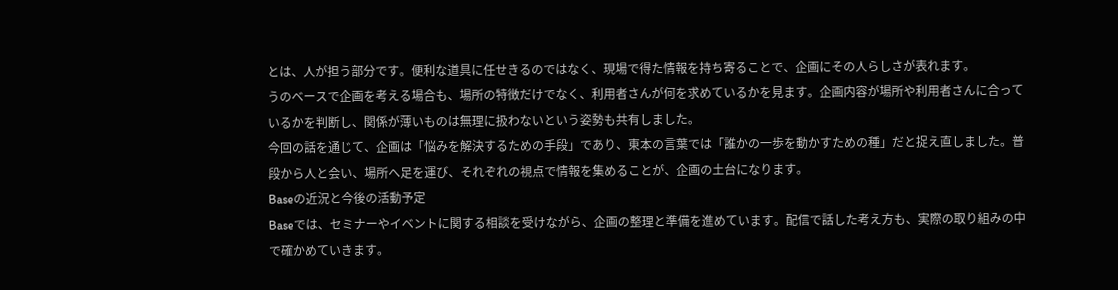とは、人が担う部分です。便利な道具に任せきるのではなく、現場で得た情報を持ち寄ることで、企画にその人らしさが表れます。
うのベースで企画を考える場合も、場所の特徴だけでなく、利用者さんが何を求めているかを見ます。企画内容が場所や利用者さんに合っているかを判断し、関係が薄いものは無理に扱わないという姿勢も共有しました。
今回の話を通じて、企画は「悩みを解決するための手段」であり、東本の言葉では「誰かの一歩を動かすための種」だと捉え直しました。普段から人と会い、場所へ足を運び、それぞれの視点で情報を集めることが、企画の土台になります。
Baseの近況と今後の活動予定
Baseでは、セミナーやイベントに関する相談を受けながら、企画の整理と準備を進めています。配信で話した考え方も、実際の取り組みの中で確かめていきます。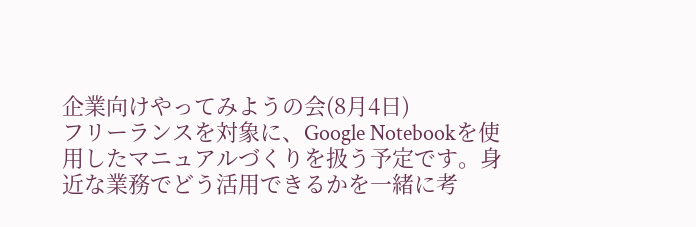企業向けやってみようの会(8月4日)
フリーランスを対象に、Google Notebookを使用したマニュアルづくりを扱う予定です。身近な業務でどう活用できるかを一緒に考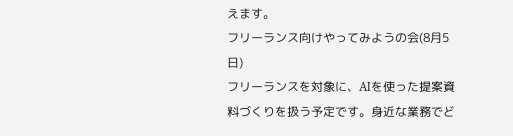えます。
フリーランス向けやってみようの会(8月5日)
フリーランスを対象に、AIを使った提案資料づくりを扱う予定です。身近な業務でど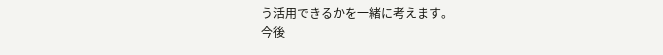う活用できるかを一緒に考えます。
今後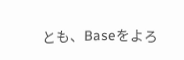とも、Baseをよろ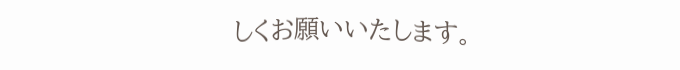しくお願いいたします。